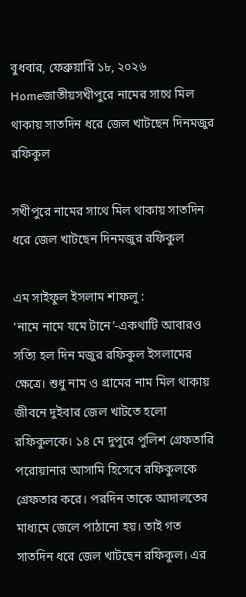বুধবার, ফেব্রুয়ারি ১৮, ২০২৬
Homeজাতীয়সখীপুরে নামের সাথে মিল থাকায় সাতদিন ধরে জেল খাটছেন দিনমজুর রফিকুল

সখীপুরে নামের সাথে মিল থাকায় সাতদিন ধরে জেল খাটছেন দিনমজুর রফিকুল

এম সাইফুল ইসলাম শাফলু :
‘নামে নামে যমে টানে’-একথাটি আবারও সত্যি হল দিন মজুর রফিকুল ইসলামের ক্ষেত্রে। শুধু নাম ও গ্রামের নাম মিল থাকায় জীবনে দুইবার জেল খাটতে হলো রফিকুলকে। ১৪ মে দুপুরে পুলিশ গ্রেফতারি পরোয়ানার আসামি হিসেবে রফিকুলকে গ্রেফতার করে। পরদিন তাকে আদালতের মাধ্যমে জেলে পাঠানো হয়। তাই গত সাতদিন ধরে জেল খাটছেন রফিকুল। এর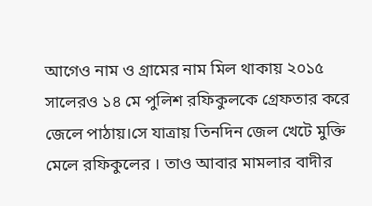আগেও নাম ও গ্রামের নাম মিল থাকায় ২০১৫ সালেরও ১৪ মে পুলিশ রফিকুলকে গ্রেফতার করে জেলে পাঠায়।সে যাত্রায় তিনদিন জেল খেটে মুক্তি মেলে রফিকুলের । তাও আবার মামলার বাদীর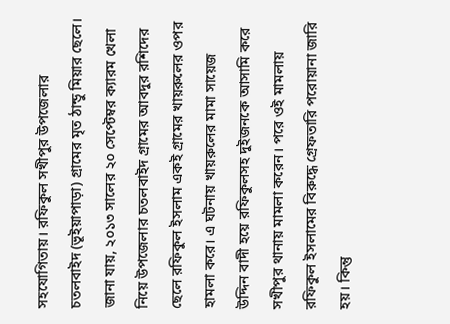সহযোগিতায়। রফিকুল সখীপুর উপজেলার চতলবাইদ (ভূইয়াপাড়া) গ্রামের মৃত ঠান্ডু মিয়ার ছেলে।
জানা যায়, ২০১৩ সালের ২০ সেপ্টেম্বর ক্যারম খেলা নিয়ে উপজেলার চতলবাইদ গ্রামের আবদুর রশিদের ছেলে রফিকুল ইসলাম একই গ্রামের খায়রুলের ওপর হামলা করে। এ ঘটনায় খায়রুলের মামা সায়েজ উদ্দিন বাদী হয়ে রফিকুলসহ দুইজনকে আসামি করে সখীপুর থানায় মামলা করেন। পরে ওই মামলায় রফিকুল ইসলামের বিরুদ্ধে গ্রেফতারি পরোয়ানা জারি হয়। কিন্তু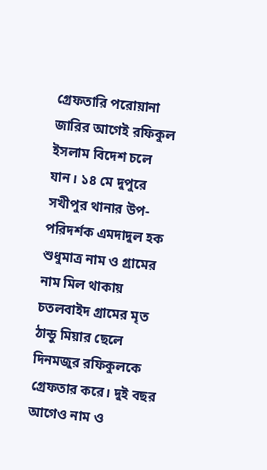গ্রেফতারি পরোয়ানা জারির আগেই রফিকুল ইসলাম বিদেশ চলে যান। ১৪ মে দুপুরে সখীপুর থানার উপ-পরিদর্শক এমদাদুল হক শুধুমাত্র নাম ও গ্রামের নাম মিল থাকায় চতলবাইদ গ্রামের মৃত ঠান্ডু মিয়ার ছেলে দিনমজুর রফিকুলকে গ্রেফতার করে। দুই বছর আগেও নাম ও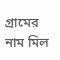গ্রামের নাম মিল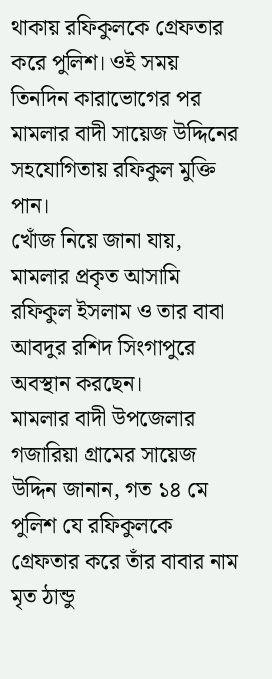থাকায় রফিকুলকে গ্রেফতার করে পুলিশ। ওই সময় তিনদিন কারাভোগের পর মামলার বাদী সায়েজ উদ্দিনের সহযোগিতায় রফিকুল মুক্তি পান।
খোঁজ নিয়ে জানা যায়, মামলার প্রকৃত আসামি রফিকুল ইসলাম ও তার বাবা আবদুর রশিদ সিংগাপুরে অবস্থান করছেন।
মামলার বাদী উপজেলার গজারিয়া গ্রামের সায়েজ উদ্দিন জানান, গত ১৪ মে পুলিশ যে রফিকুলকে গ্রেফতার করে তাঁর বাবার নাম মৃত ঠান্ডু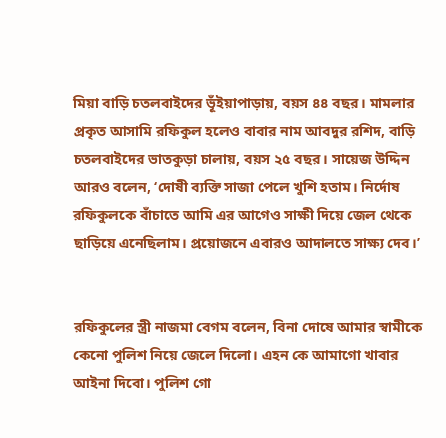মিয়া বাড়ি চতলবাইদের ভূঁইয়াপাড়ায়, বয়স ৪৪ বছর। মামলার প্রকৃত আসামি রফিকুল হলেও বাবার নাম আবদুর রশিদ, বাড়ি চতলবাইদের ভাতকুড়া চালায়, বয়স ২৫ বছর। সায়েজ উদ্দিন আরও বলেন, ‘দোষী ব্যক্তি সাজা পেলে খুশি হতাম। নির্দোষ রফিকুলকে বাঁচাতে আমি এর আগেও সাক্ষী দিয়ে জেল থেকে ছাড়িয়ে এনেছিলাম। প্রয়োজনে এবারও আদালতে সাক্ষ্য দেব।’


রফিকুলের স্ত্রী নাজমা বেগম বলেন, বিনা দোষে আমার স্বামীকে কেনো পুলিশ নিয়ে জেলে দিলো। এহন কে আমাগো খাবার আইনা দিবো। পুলিশ গো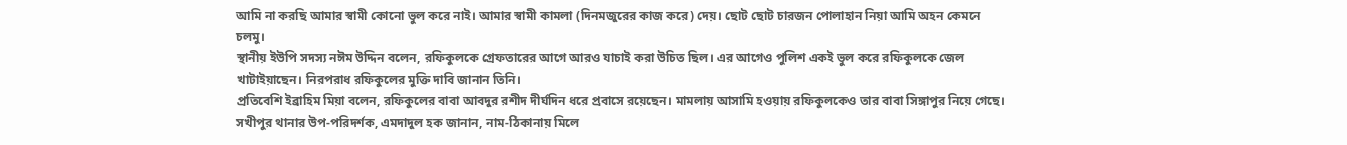আমি না করছি আমার স্বামী কোনো ভুল করে নাই। আমার স্বামী কামলা (দিনমজুরের কাজ করে) দেয়। ছোট ছোট চারজন পোলাহান নিয়া আমি অহন কেমনে চলমু।
স্থানীয় ইউপি সদস্য নঈম উদ্দিন বলেন, রফিকুলকে গ্রেফতারের আগে আরও যাচাই করা উচিত ছিল। এর আগেও পুলিশ একই ভুল করে রফিকুলকে জেল খাটাইয়াছেন। নিরপরাধ রফিকুলের মুক্তি দাবি জানান তিনি।
প্রতিবেশি ইব্রাহিম মিয়া বলেন, রফিকুলের বাবা আবদুর রশীদ দীর্ঘদিন ধরে প্রবাসে রয়েছেন। মামলায় আসামি হওয়ায় রফিকুলকেও তার বাবা সিঙ্গাপুর নিয়ে গেছে।
সখীপুর থানার উপ-পরিদর্শক, এমদাদুল হক জানান, নাম-ঠিকানায় মিলে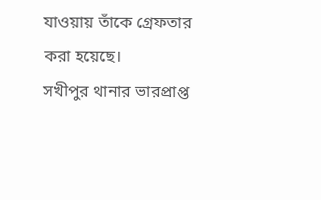যাওয়ায় তাঁকে গ্রেফতার করা হয়েছে।
সখীপুর থানার ভারপ্রাপ্ত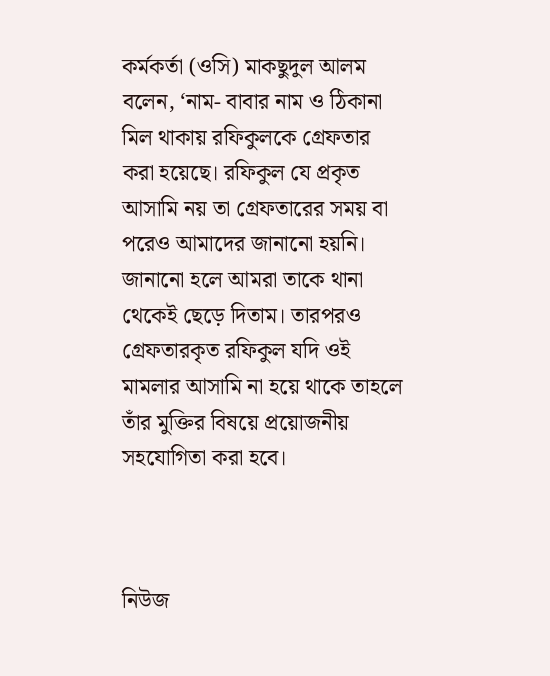কর্মকর্তা (ওসি) মাকছুদুল আলম বলেন, ‘নাম- বাবার নাম ও ঠিকানা মিল থাকায় রফিকুলকে গ্রেফতার করা হয়েছে। রফিকুল যে প্রকৃত আসামি নয় তা গ্রেফতারের সময় বা পরেও আমাদের জানানো হয়নি। জানানো হলে আমরা তাকে থানা থেকেই ছেড়ে দিতাম। তারপরও গ্রেফতারকৃত রফিকুল যদি ওই মামলার আসামি না হয়ে থাকে তাহলে তাঁর মুক্তির বিষয়ে প্রয়োজনীয় সহযোগিতা করা হবে।



নিউজ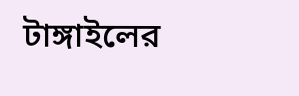টাঙ্গাইলের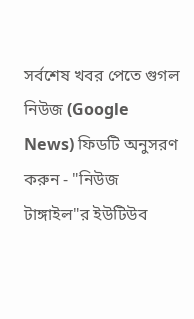সর্বশেষ খবর পেতে গুগল নিউজ (Google News) ফিডটি অনুসরণ করুন - "নিউজ টাঙ্গাইল"র ইউটিউব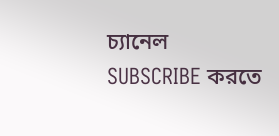চ্যানেল SUBSCRIBE করতে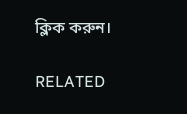ক্লিক করুন।

RELATED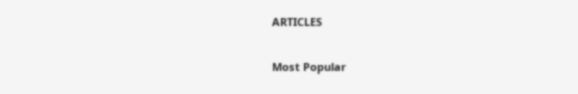ARTICLES

Most Popular